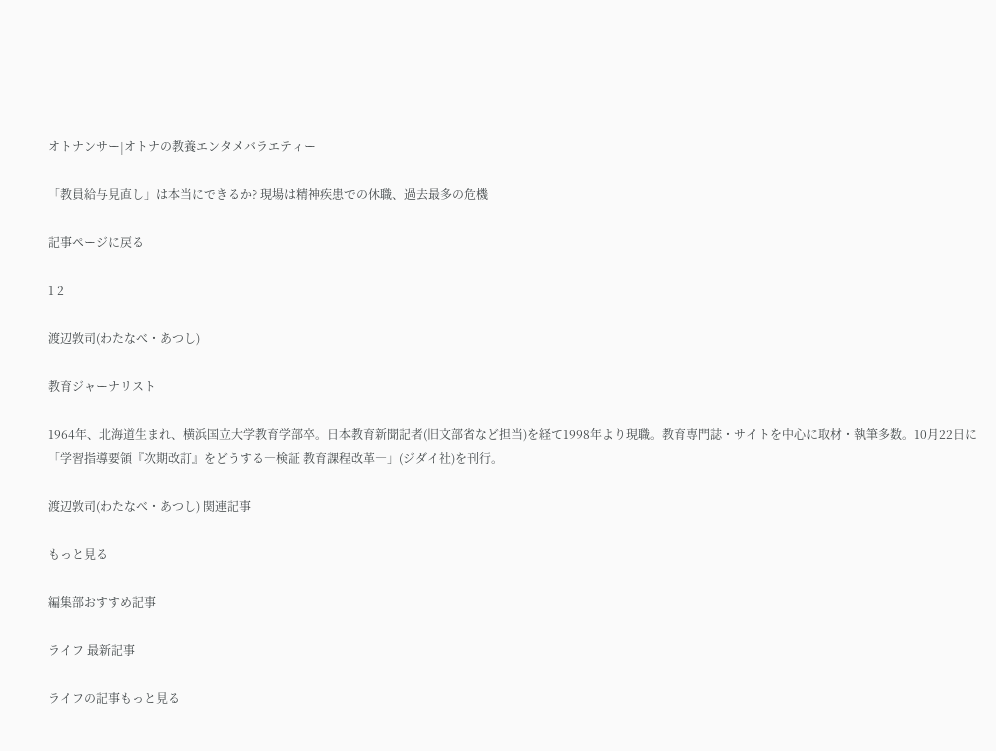オトナンサー|オトナの教養エンタメバラエティー

「教員給与見直し」は本当にできるか? 現場は精神疾患での休職、過去最多の危機

記事ページに戻る

1 2

渡辺敦司(わたなべ・あつし)

教育ジャーナリスト

1964年、北海道生まれ、横浜国立大学教育学部卒。日本教育新聞記者(旧文部省など担当)を経て1998年より現職。教育専門誌・サイトを中心に取材・執筆多数。10月22日に「学習指導要領『次期改訂』をどうする―検証 教育課程改革―」(ジダイ社)を刊行。

渡辺敦司(わたなべ・あつし) 関連記事

もっと見る

編集部おすすめ記事

ライフ 最新記事

ライフの記事もっと見る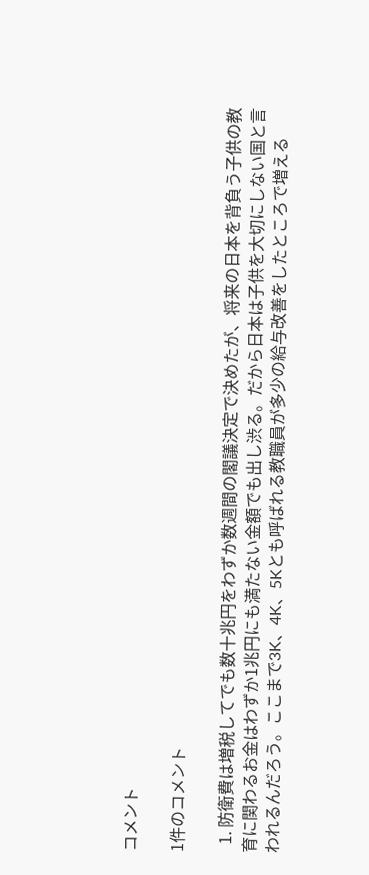コメント

1件のコメント

  1. 防衛費は増税してでも数十兆円をわずか数週間の閣議決定で決めたが、将来の日本を背負う子供の教育に関わるお金はわずか1兆円にも満たない金額でも出し渋る。だから日本は子供を大切にしない国と言われるんだろう。ここまで3K、4K、5Kとも呼ばれる教職員が多少の給与改善をしたところで増える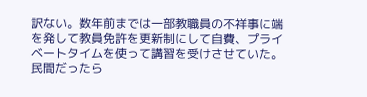訳ない。数年前までは一部教職員の不祥事に端を発して教員免許を更新制にして自費、プライベートタイムを使って講習を受けさせていた。民間だったら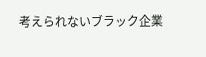考えられないブラック企業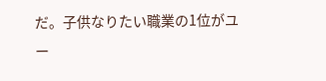だ。子供なりたい職業の1位がユー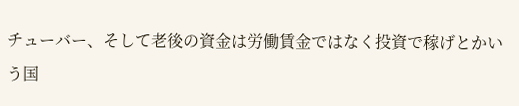チューバー、そして老後の資金は労働賃金ではなく投資で稼げとかいう国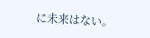に未来はない。